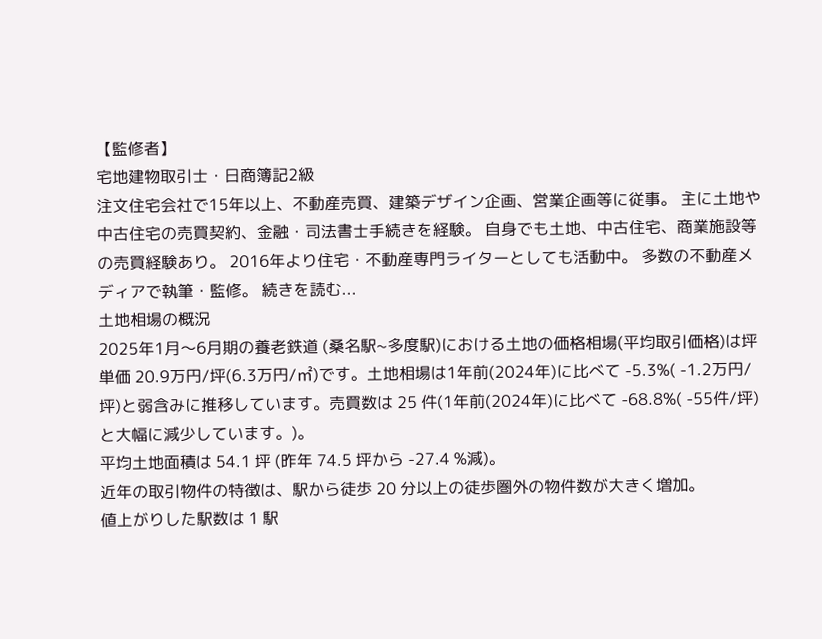【監修者】
宅地建物取引士・日商簿記2級
注文住宅会社で15年以上、不動産売買、建築デザイン企画、営業企画等に従事。 主に土地や中古住宅の売買契約、金融・司法書士手続きを経験。 自身でも土地、中古住宅、商業施設等の売買経験あり。 2016年より住宅・不動産専門ライターとしても活動中。 多数の不動産メディアで執筆・監修。 続きを読む...
土地相場の概況
2025年1月〜6月期の養老鉄道 (桑名駅~多度駅)における土地の価格相場(平均取引価格)は坪単価 20.9万円/坪(6.3万円/㎡)です。土地相場は1年前(2024年)に比べて -5.3%( -1.2万円/坪)と弱含みに推移しています。売買数は 25 件(1年前(2024年)に比べて -68.8%( -55件/坪)と大幅に減少しています。)。
平均土地面積は 54.1 坪 (昨年 74.5 坪から -27.4 %減)。
近年の取引物件の特徴は、駅から徒歩 20 分以上の徒歩圏外の物件数が大きく増加。
値上がりした駅数は 1 駅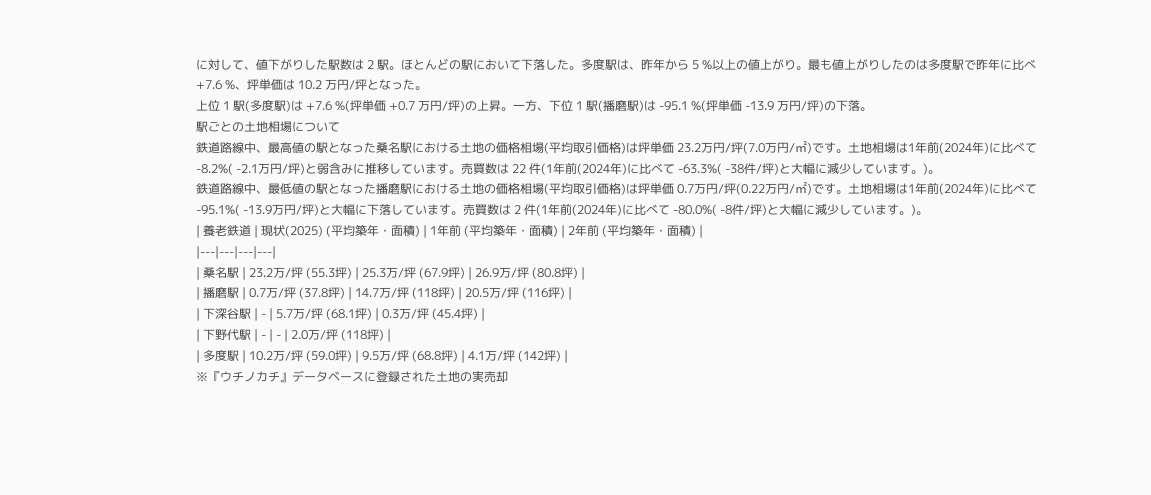に対して、値下がりした駅数は 2 駅。ほとんどの駅において下落した。多度駅は、昨年から 5 %以上の値上がり。最も値上がりしたのは多度駅で昨年に比べ +7.6 %、坪単価は 10.2 万円/坪となった。
上位 1 駅(多度駅)は +7.6 %(坪単価 +0.7 万円/坪)の上昇。一方、下位 1 駅(播磨駅)は -95.1 %(坪単価 -13.9 万円/坪)の下落。
駅ごとの土地相場について
鉄道路線中、最高値の駅となった桑名駅における土地の価格相場(平均取引価格)は坪単価 23.2万円/坪(7.0万円/㎡)です。土地相場は1年前(2024年)に比べて -8.2%( -2.1万円/坪)と弱含みに推移しています。売買数は 22 件(1年前(2024年)に比べて -63.3%( -38件/坪)と大幅に減少しています。)。
鉄道路線中、最低値の駅となった播磨駅における土地の価格相場(平均取引価格)は坪単価 0.7万円/坪(0.22万円/㎡)です。土地相場は1年前(2024年)に比べて -95.1%( -13.9万円/坪)と大幅に下落しています。売買数は 2 件(1年前(2024年)に比べて -80.0%( -8件/坪)と大幅に減少しています。)。
| 養老鉄道 | 現状(2025) (平均築年・面積) | 1年前 (平均築年・面積) | 2年前 (平均築年・面積) |
|---|---|---|---|
| 桑名駅 | 23.2万/坪 (55.3坪) | 25.3万/坪 (67.9坪) | 26.9万/坪 (80.8坪) |
| 播磨駅 | 0.7万/坪 (37.8坪) | 14.7万/坪 (118坪) | 20.5万/坪 (116坪) |
| 下深谷駅 | - | 5.7万/坪 (68.1坪) | 0.3万/坪 (45.4坪) |
| 下野代駅 | - | - | 2.0万/坪 (118坪) |
| 多度駅 | 10.2万/坪 (59.0坪) | 9.5万/坪 (68.8坪) | 4.1万/坪 (142坪) |
※『ウチノカチ』データベースに登録された土地の実売却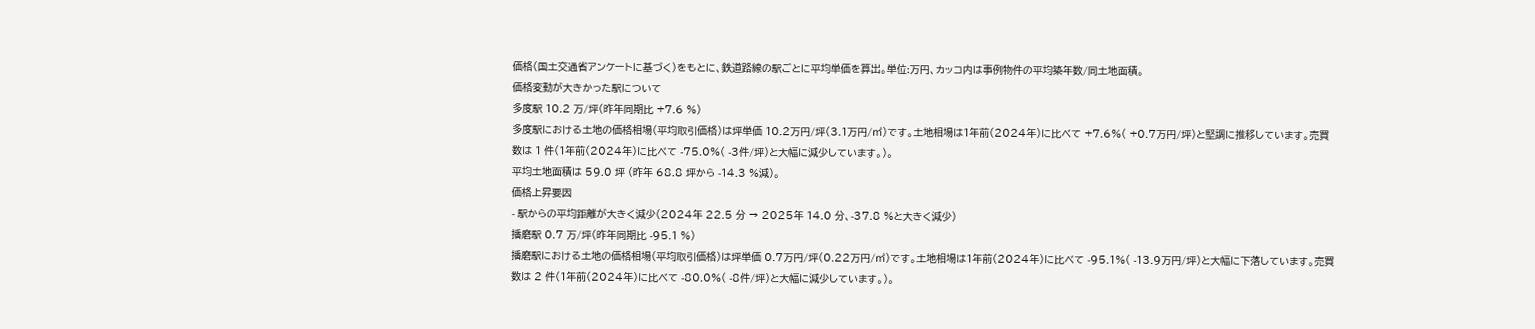価格(国土交通省アンケートに基づく)をもとに、鉄道路線の駅ごとに平均単価を算出。単位:万円、カッコ内は事例物件の平均築年数/同土地面積。
価格変動が大きかった駅について
多度駅 10.2 万/坪(昨年同期比 +7.6 %)
多度駅における土地の価格相場(平均取引価格)は坪単価 10.2万円/坪(3.1万円/㎡)です。土地相場は1年前(2024年)に比べて +7.6%( +0.7万円/坪)と堅調に推移しています。売買数は 1 件(1年前(2024年)に比べて -75.0%( -3件/坪)と大幅に減少しています。)。
平均土地面積は 59.0 坪 (昨年 68.8 坪から -14.3 %減)。
価格上昇要因
- 駅からの平均距離が大きく減少(2024年 22.5 分 → 2025年 14.0 分、-37.8 %と大きく減少)
播磨駅 0.7 万/坪(昨年同期比 -95.1 %)
播磨駅における土地の価格相場(平均取引価格)は坪単価 0.7万円/坪(0.22万円/㎡)です。土地相場は1年前(2024年)に比べて -95.1%( -13.9万円/坪)と大幅に下落しています。売買数は 2 件(1年前(2024年)に比べて -80.0%( -8件/坪)と大幅に減少しています。)。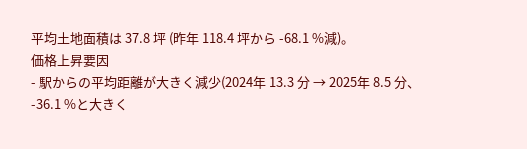平均土地面積は 37.8 坪 (昨年 118.4 坪から -68.1 %減)。
価格上昇要因
- 駅からの平均距離が大きく減少(2024年 13.3 分 → 2025年 8.5 分、-36.1 %と大きく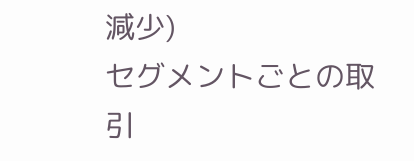減少)
セグメントごとの取引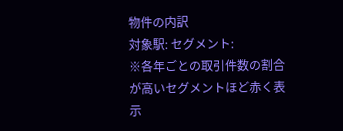物件の内訳
対象駅: セグメント:
※各年ごとの取引件数の割合が高いセグメントほど赤く表示